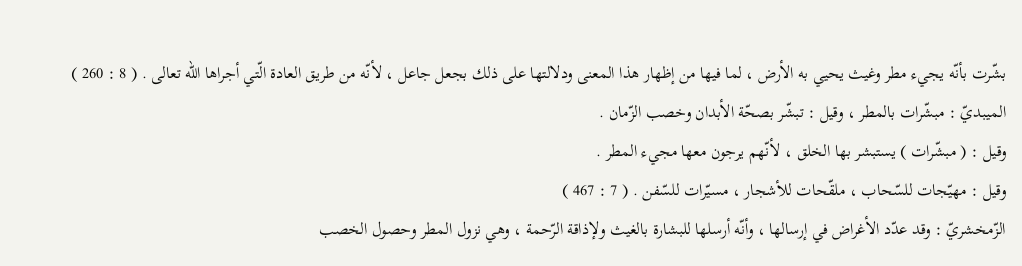بشّرت بأنّه يجيء مطر وغيث يحيي به الأرض ، لما فيها من إظهار هذا المعنى ودلالتها على ذلك بجعل جاعل ، لأنّه من طريق العادة الّتي أجراها اللّه تعالى . ( 8 : 260 )
الميبديّ : مبشّرات بالمطر ، وقيل : تبشّر بصحّة الأبدان وخصب الزّمان .
وقيل : ( مبشّرات ) يستبشر بها الخلق ، لأنّهم يرجون معها مجيء المطر .
وقيل : مهيّجات للسّحاب ، ملقّحات للأشجار ، مسيّرات للسّفن . ( 7 : 467 )
الزّمخشريّ : وقد عدّد الأغراض في إرسالها ، وأنّه أرسلها للبشارة بالغيث ولإذاقة الرّحمة ، وهي نزول المطر وحصول الخصب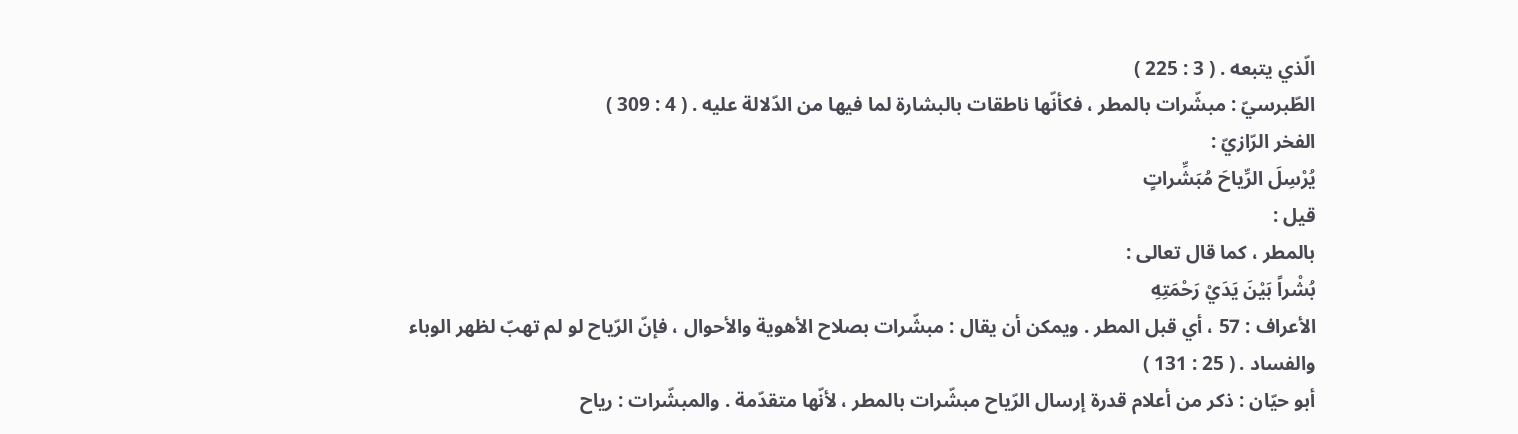الّذي يتبعه . ( 3 : 225 )
الطّبرسيّ : مبشّرات بالمطر ، فكأنّها ناطقات بالبشارة لما فيها من الدّلالة عليه . ( 4 : 309 )
الفخر الرّازيّ :
يُرْسِلَ الرِّياحَ مُبَشِّراتٍ
قيل :
بالمطر ، كما قال تعالى :
بُشْراً بَيْنَ يَدَيْ رَحْمَتِهِ
الأعراف : 57 ، أي قبل المطر . ويمكن أن يقال : مبشّرات بصلاح الأهوية والأحوال ، فإنّ الرّياح لو لم تهبّ لظهر الوباء والفساد . ( 25 : 131 )
أبو حيّان : ذكر من أعلام قدرة إرسال الرّياح مبشّرات بالمطر ، لأنّها متقدّمة . والمبشّرات : رياح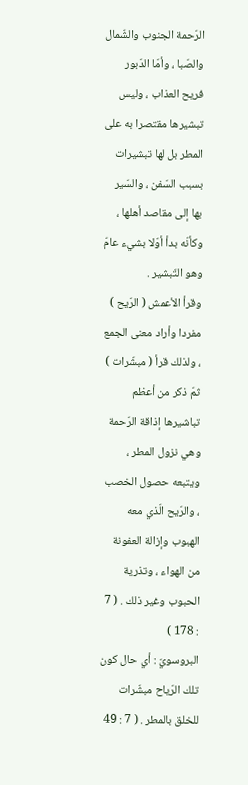الرّحمة الجنوب والشّمال والصّبا ، وأمّا الدّبور فريح العذاب ، وليس تبشيرها مقتصرا به على المطر بل لها تبشيرات بسبب السّفن ، والسّير بها إلى مقاصد أهلها ، وكأنّه بدأ أوّلا بشيء عامّ وهو التّبشير .
وقرأ الأعمش ( الرّيح ) مفردا وأراد معنى الجمع ، ولذلك قرأ ( مبشّرات ) ثمّ ذكر من أعظم تباشيرها إذاقة الرّحمة وهي نزول المطر ، ويتبعه حصول الخصب ، والرّيح الّذي معه الهبوب وإزالة العفونة من الهواء ، وتذرية الحبوب وغير ذلك . ( 7 : 178 )
البروسويّ : أي حال كون تلك الرّياح مبشّرات للخلق بالمطر . ( 7 : 49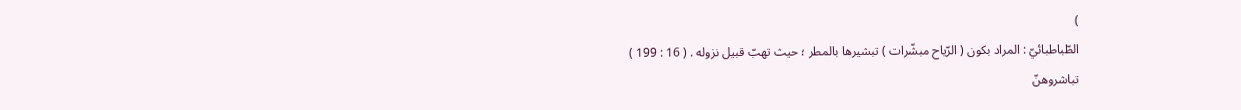)
الطّباطبائيّ : المراد بكون ( الرّياح مبشّرات ) تبشيرها بالمطر ؛ حيث تهبّ قبيل نزوله . ( 16 : 199 )
تباشروهنّ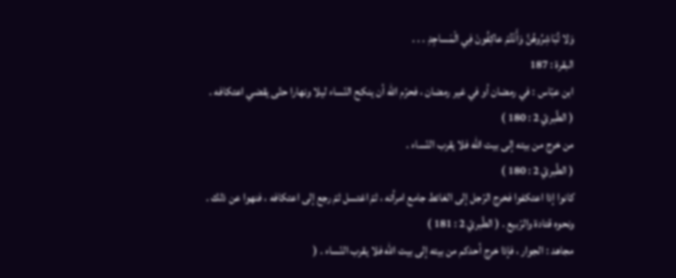وَلا تُبَاشِرُوهُنَّ وَأَنْتُمْ عاكِفُونَ فِي الْمَساجِدِ . . .
البقرة : 187
ابن عبّاس : في رمضان أو في غير رمضان ، فحرّم اللّه أن ينكح النّساء ليلا ونهارا حتّى يقضي اعتكافه .
( الطّبريّ 2 : 180 )
من خرج من بيته إلى بيت اللّه فلا يقرب النّساء .
( الطّبريّ 2 : 180 )
كانوا إذا اعتكفوا فخرج الرّجل إلى الغائط جامع امرأته ، ثمّ اغتسل ثمّ رجع إلى اعتكافه ، فنهوا عن ذلك .
ونحوه قتادة والرّبيع . ( الطّبريّ 2 : 181 )
مجاهد : الجوار ، فإذا خرج أحدكم من بيته إلى بيت اللّه فلا يقرب النّساء . (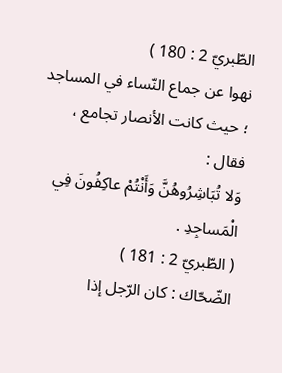الطّبريّ 2 : 180 )
نهوا عن جماع النّساء في المساجد ؛ حيث كانت الأنصار تجامع ، فقال :
وَلا تُبَاشِرُوهُنَّ وَأَنْتُمْ عاكِفُونَ فِي الْمَساجِدِ .
( الطّبريّ 2 : 181 )
الضّحّاك : كان الرّجل إذا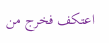اعتكف فخرج من